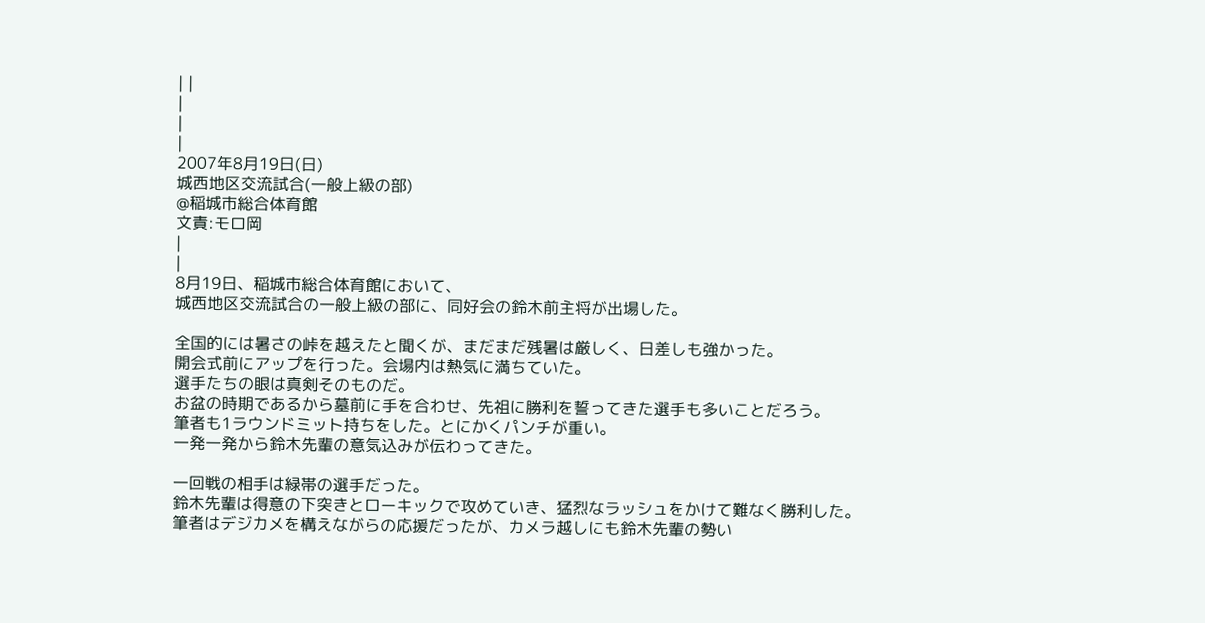| |
|
|
|
2007年8月19日(日)
城西地区交流試合(一般上級の部)
@稲城市総合体育館
文責:モロ岡
|
|
8月19日、稲城市総合体育館において、
城西地区交流試合の一般上級の部に、同好会の鈴木前主将が出場した。

全国的には暑さの峠を越えたと聞くが、まだまだ残暑は厳しく、日差しも強かった。
開会式前にアップを行った。会場内は熱気に満ちていた。
選手たちの眼は真剣そのものだ。
お盆の時期であるから墓前に手を合わせ、先祖に勝利を誓ってきた選手も多いことだろう。
筆者も1ラウンドミット持ちをした。とにかくパンチが重い。
一発一発から鈴木先輩の意気込みが伝わってきた。

一回戦の相手は緑帯の選手だった。
鈴木先輩は得意の下突きとローキックで攻めていき、猛烈なラッシュをかけて難なく勝利した。
筆者はデジカメを構えながらの応援だったが、カメラ越しにも鈴木先輩の勢い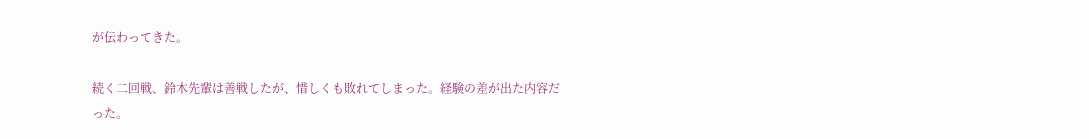が伝わってきた。

続く二回戦、鈴木先輩は善戦したが、惜しくも敗れてしまった。経験の差が出た内容だった。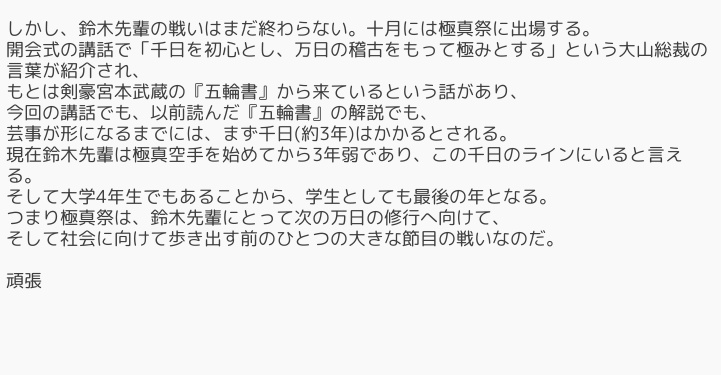しかし、鈴木先輩の戦いはまだ終わらない。十月には極真祭に出場する。
開会式の講話で「千日を初心とし、万日の稽古をもって極みとする」という大山総裁の言葉が紹介され、
もとは剣豪宮本武蔵の『五輪書』から来ているという話があり、
今回の講話でも、以前読んだ『五輪書』の解説でも、
芸事が形になるまでには、まず千日(約3年)はかかるとされる。
現在鈴木先輩は極真空手を始めてから3年弱であり、この千日のラインにいると言える。
そして大学4年生でもあることから、学生としても最後の年となる。
つまり極真祭は、鈴木先輩にとって次の万日の修行へ向けて、
そして社会に向けて歩き出す前のひとつの大きな節目の戦いなのだ。

頑張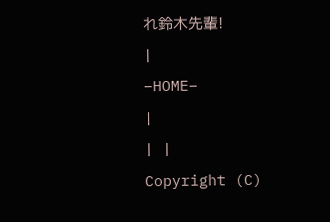れ鈴木先輩!
|
−HOME−
|
| |
Copyright (C)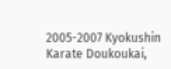2005-2007 Kyokushin Karate Doukoukai,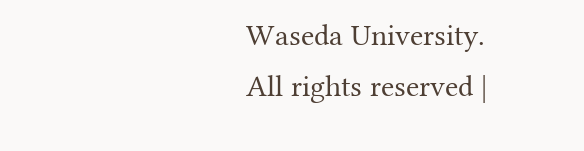Waseda University.
All rights reserved |